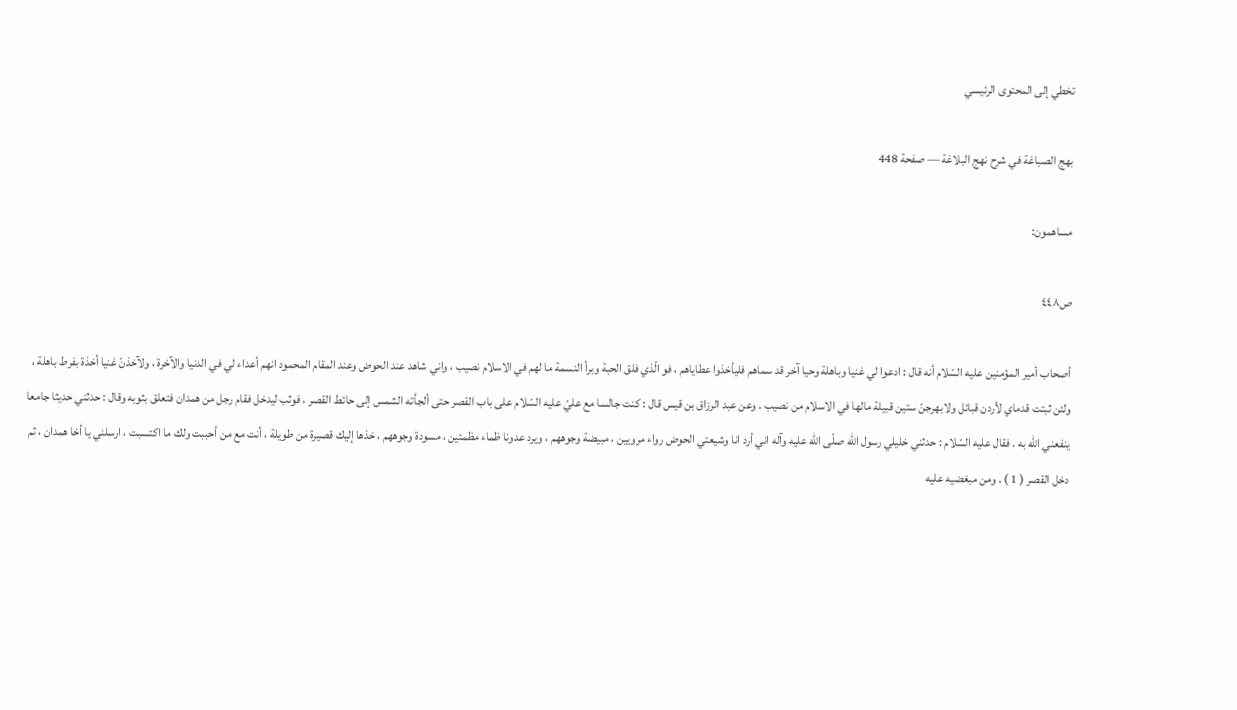تخطي إلى المحتوى الرئيسي

بهج الصباغة في شرح نهج البلاغة — صفحة 448

مساهمون:

ص٤٤٨

أصحاب أمير المؤمنين عليه السّلام أنه قال : ادعوا لي غنيا وباهلة وحيا آخر قد سماهم فليأخذوا عطاياهم ، فو الّذي فلق الحبة وبرأ النسمة ما لهم في الاسلام نصيب ، واني شاهد عند الحوض وعند المقام المحمود انهم أعداء لي في الدنيا والآخرة ، ولآخذنّ غنيا أخذة بفرط باهلة ، ولئن ثبتت قدماي لأردن قبائل ولابهرجنّ ستين قبيلة مالها في الاسلام من نصيب . وعن عبد الرزاق بن قيس قال : كنت جالسا مع عليّ عليه السّلام على باب القصر حتى ألجأته الشمس إلى حائط القصر ، فوثب ليدخل فقام رجل من همدان فتعلق بثوبه وقال : حدثني حديثا جامعا ينفعني اللّه به . فقال عليه السّلام : حدثني خليلي رسول اللّه صلّى اللّه عليه وآله اني أرد انا وشيعتي الحوض رواء مرويين ، مبيضة وجوههم ، ويرد عدونا ظماء مظمئين ، مسودة وجوههم ، خذها إليك قصيرة من طويلة ، أنت مع من أحببت ولك ما اكتسبت ، ارسلني يا أخا همدان ، ثم دخل القصر ( 1 ) . ومن مبغضيه عليه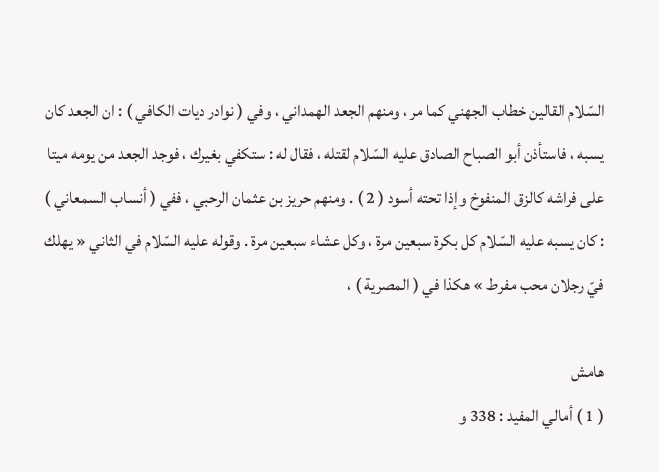السّلام القالين خطاب الجهني كما مر ، ومنهم الجعد الهمداني ، وفي ( نوادر ديات الكافي ) : ان الجعد كان يسبه ، فاستأذن أبو الصباح الصادق عليه السّلام لقتله ، فقال له : ستكفي بغيرك ، فوجد الجعد من يومه ميتا على فراشه كالزق المنفوخ وإذا تحته أسود ( 2 ) . ومنهم حريز بن عثمان الرحبي ، ففي ( أنساب السمعاني ) : كان يسبه عليه السّلام كل بكرة سبعين مرة ، وكل عشاء سبعين مرة . وقوله عليه السّلام في الثاني « يهلك فيّ رجلان محب مفرط » هكذا في ( المصرية ) ،

هامش
( 1 ) أمالي المفيد : 338 و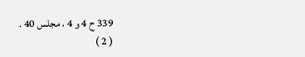339 ح 4 و 4 ، مجلس 40 .
( 2 )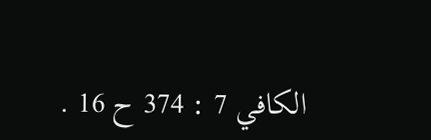الكافي 7 : 374 ح 16 .